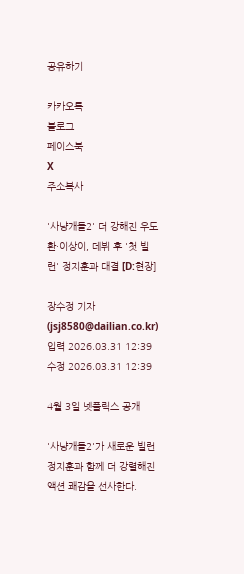공유하기

카카오톡
블로그
페이스북
X
주소복사

'사냥개들2' 더 강해진 우도환·이상이, 데뷔 후 '첫 빌런' 정지훈과 대결 [D:현장]

장수정 기자 (jsj8580@dailian.co.kr)
입력 2026.03.31 12:39
수정 2026.03.31 12:39

4월 3일 넷플릭스 공개

'사냥개들2'가 새로운 빌런 정지훈과 함께 더 강렬해진 액션 쾌감을 선사한다.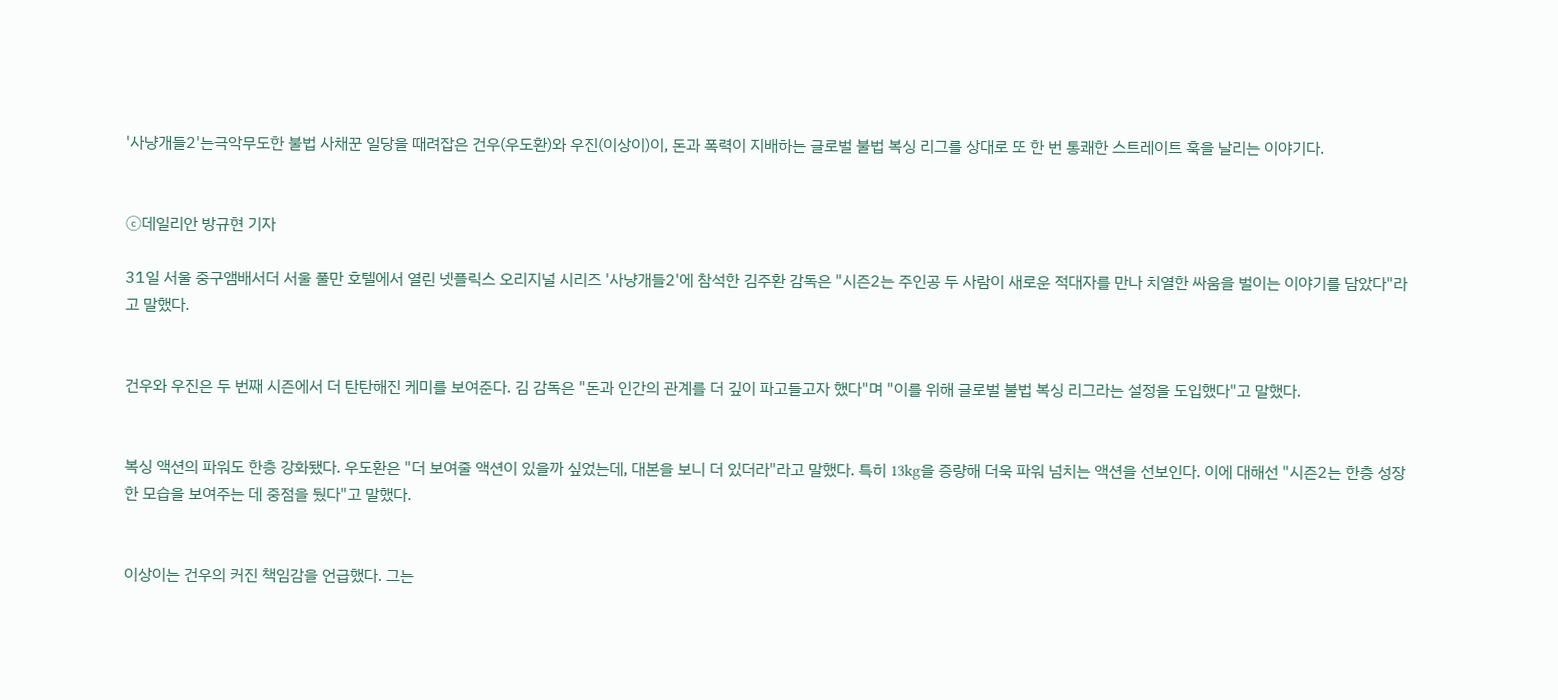'사냥개들2'는극악무도한 불법 사채꾼 일당을 때려잡은 건우(우도환)와 우진(이상이)이, 돈과 폭력이 지배하는 글로벌 불법 복싱 리그를 상대로 또 한 번 통쾌한 스트레이트 훅을 날리는 이야기다.


ⓒ데일리안 방규현 기자

31일 서울 중구앰배서더 서울 풀만 호텔에서 열린 넷플릭스 오리지널 시리즈 '사냥개들2'에 참석한 김주환 감독은 "시즌2는 주인공 두 사람이 새로운 적대자를 만나 치열한 싸움을 벌이는 이야기를 담았다"라고 말했다.


건우와 우진은 두 번째 시즌에서 더 탄탄해진 케미를 보여준다. 김 감독은 "돈과 인간의 관계를 더 깊이 파고들고자 했다"며 "이를 위해 글로벌 불법 복싱 리그라는 설정을 도입했다"고 말했다.


복싱 액션의 파워도 한층 강화됐다. 우도환은 "더 보여줄 액션이 있을까 싶었는데, 대본을 보니 더 있더라"라고 말했다. 특히 13kg을 증량해 더욱 파워 넘치는 액션을 선보인다. 이에 대해선 "시즌2는 한층 성장한 모습을 보여주는 데 중점을 뒀다"고 말했다.


이상이는 건우의 커진 책임감을 언급했다. 그는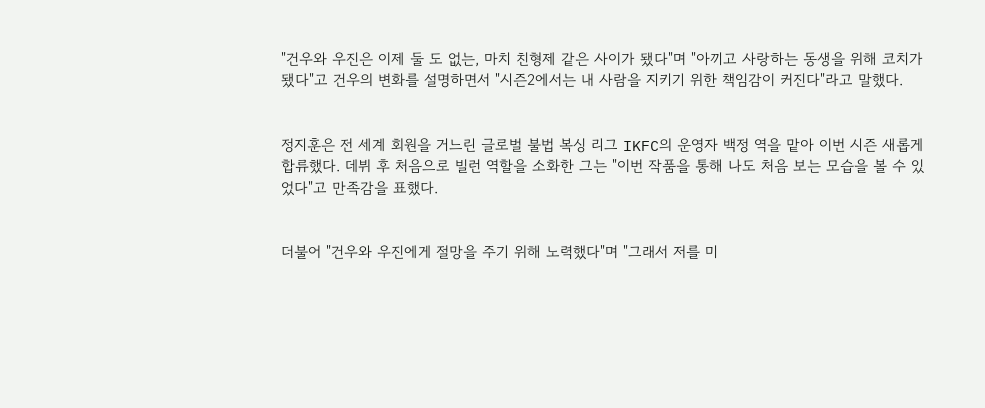"건우와 우진은 이제 둘 도 없는, 마치 친형제 같은 사이가 됐다"며 "아끼고 사랑하는 동생을 위해 코치가 됐다"고 건우의 변화를 설명하면서 "시즌2에서는 내 사람을 지키기 위한 책임감이 커진다"라고 말했다.


정지훈은 전 세계 회원을 거느린 글로벌 불법 복싱 리그 IKFC의 운영자 백정 역을 맡아 이번 시즌 새롭게 합류했다. 데뷔 후 처음으로 빌런 역할을 소화한 그는 "이번 작품을 통해 나도 처음 보는 모습을 볼 수 있었다"고 만족감을 표했다.


더불어 "건우와 우진에게 절망을 주기 위해 노력했다"며 "그래서 저를 미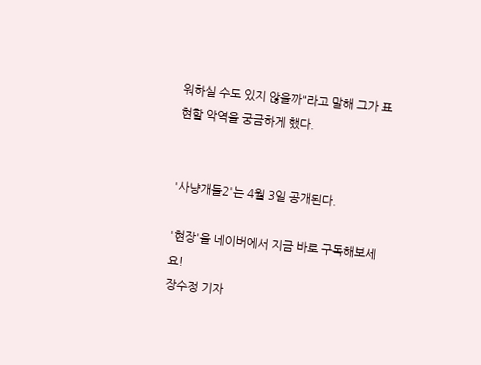워하실 수도 있지 않을까"라고 말해 그가 표현할 악역을 궁금하게 했다.


'사냥개들2'는 4월 3일 공개된다.

'현장'을 네이버에서 지금 바로 구독해보세요!
장수정 기자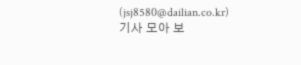(jsj8580@dailian.co.kr)
기사 모아 보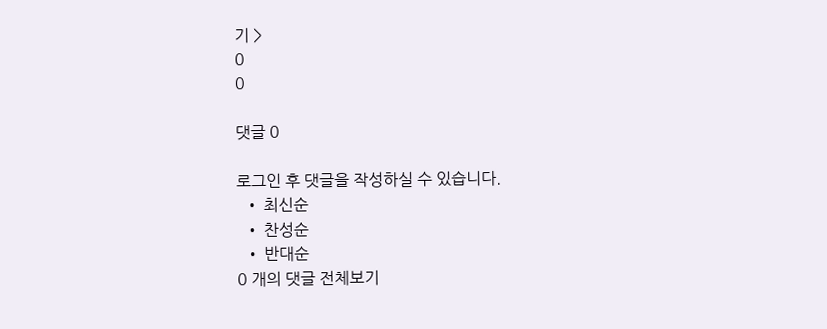기 >
0
0

댓글 0

로그인 후 댓글을 작성하실 수 있습니다.
  • 최신순
  • 찬성순
  • 반대순
0 개의 댓글 전체보기